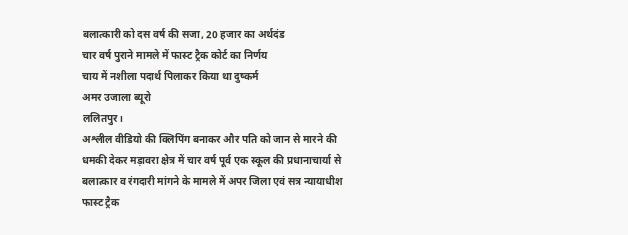बलात्कारी को दस वर्ष की सजा, 20 हजार का अर्थदंड
चार वर्ष पुराने मामले में फास्ट ट्रैक कोर्ट का निर्णय
चाय में नशीला पदार्थ पिलाकर किया था दुष्कर्म
अमर उजाला ब्यूरो
ललितपुर।
अश्लील वीडियो की क्लिपिंग बनाकर और पति को जान से मारने की धमकी देकर मड़ावरा क्षेत्र में चार वर्ष पूर्व एक स्कूल की प्रधानाचार्या से बलात्कार व रंगदारी मांगने के मामले में अपर जिला एवं सत्र न्यायाधीश फास्ट ट्रैक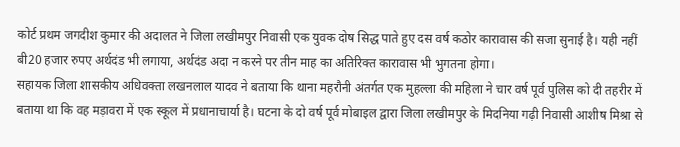कोर्ट प्रथम जगदीश कुमार की अदालत ने जिला लखीमपुर निवासी एक युवक दोष सिद्ध पाते हुए दस वर्ष कठोर कारावास की सजा सुनाई है। यही नहीं बी20 हजार रुपए अर्थदंड भी लगाया, अर्थदंड अदा न करने पर तीन माह का अतिरिक्त कारावास भी भुगतना होगा।
सहायक जिला शासकीय अधिवक्ता लखनलाल यादव ने बताया कि थाना महरौनी अंतर्गत एक मुहल्ला की महिला ने चार वर्ष पूर्व पुलिस को दी तहरीर में बताया था कि वह मड़ावरा में एक स्कूल में प्रधानाचार्या है। घटना के दो वर्ष पूर्व मोबाइल द्वारा जिला लखीमपुर के मिदनिया गढ़ी निवासी आशीष मिश्रा से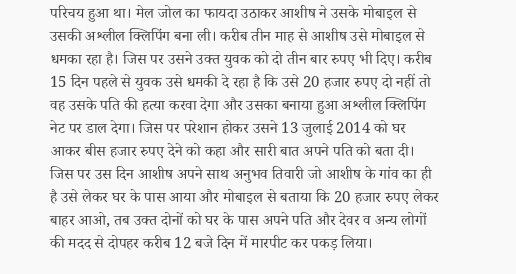परिचय हुआ था। मेल जोल का फायदा उठाकर आशीष ने उसके मोबाइल से उसकी अश्लील क्लिपिंग बना ली। करीब तीन माह से आशीष उसे मोबाइल से धमका रहा है। जिस पर उसने उक्त युवक को दो तीन बार रुपए भी दिए। करीब 15 दिन पहले से युवक उसे धमकी दे रहा है कि उसे 20 हजार रुपए दो नहीं तो वह उसके पति की हत्या करवा देगा और उसका बनाया हुआ अश्लील क्लिपिंग नेट पर डाल देगा। जिस पर परेशान होकर उसने 13 जुलाई 2014 को घर आकर बीस हजार रुपए देने को कहा और सारी बात अपने पति को बता दी। जिस पर उस दिन आशीष अपने साथ अनुभव तिवारी जो आशीष के गांव का ही है उसे लेकर घर के पास आया और मोबाइल से बताया कि 20 हजार रुपए लेकर बाहर आओ, तब उक्त दोनों को घर के पास अपने पति और देवर व अन्य लोगों की मदद से दोपहर करीब 12 बजे दिन में मारपीट कर पकड़ लिया।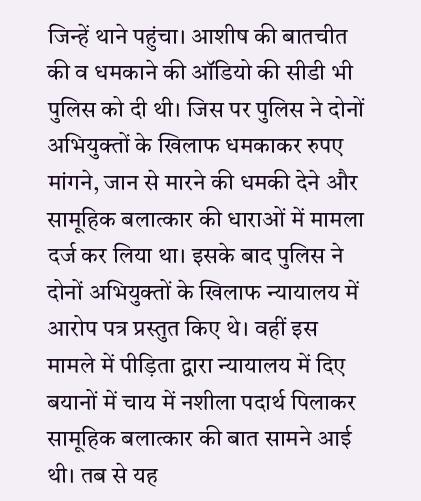जिन्हें थाने पहुंचा। आशीष की बातचीत की व धमकाने की ऑडियो की सीडी भी पुलिस को दी थी। जिस पर पुलिस ने दोनों अभियुक्तों के खिलाफ धमकाकर रुपए मांगने, जान से मारने की धमकी देने और सामूहिक बलात्कार की धाराओं में मामला दर्ज कर लिया था। इसके बाद पुलिस ने दोनों अभियुक्तों के खिलाफ न्यायालय में आरोप पत्र प्रस्तुत किए थे। वहीं इस मामले में पीड़िता द्वारा न्यायालय में दिए बयानों में चाय में नशीला पदार्थ पिलाकर सामूहिक बलात्कार की बात सामने आई थी। तब से यह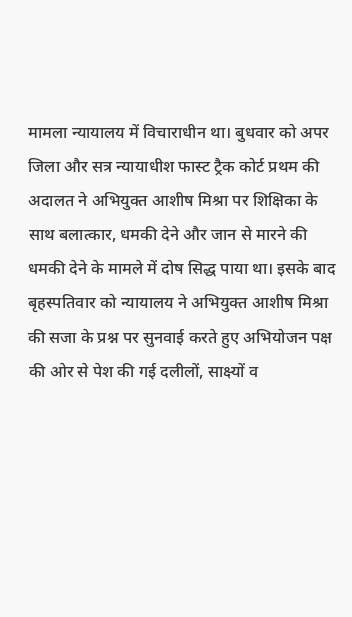मामला न्यायालय में विचाराधीन था। बुधवार को अपर जिला और सत्र न्यायाधीश फास्ट ट्रैक कोर्ट प्रथम की अदालत ने अभियुक्त आशीष मिश्रा पर शिक्षिका के साथ बलात्कार, धमकी देने और जान से मारने की धमकी देने के मामले में दोष सिद्ध पाया था। इसके बाद बृहस्पतिवार को न्यायालय ने अभियुक्त आशीष मिश्रा की सजा के प्रश्न पर सुनवाई करते हुए अभियोजन पक्ष की ओर से पेश की गई दलीलों, साक्ष्यों व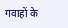गवाहों के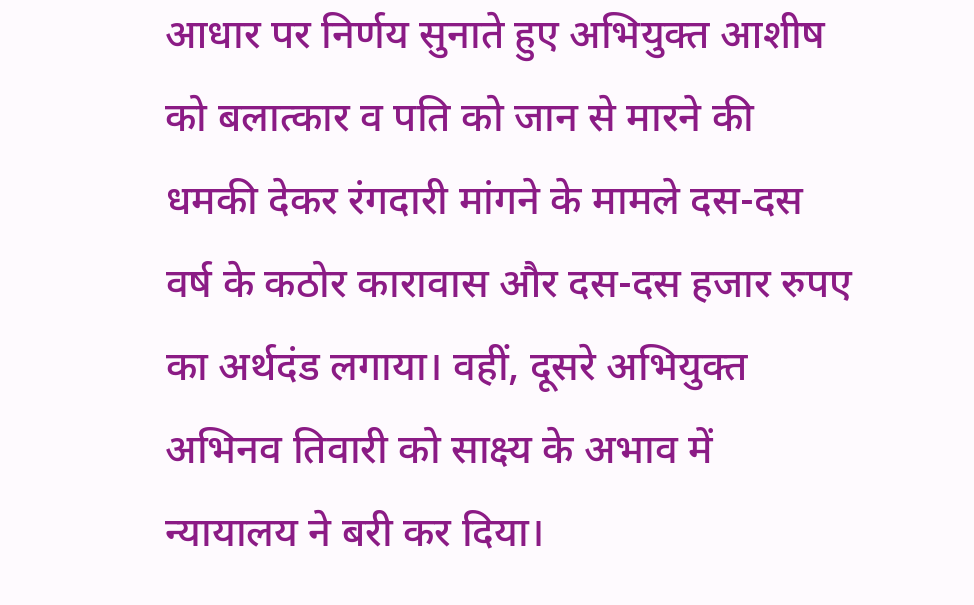आधार पर निर्णय सुनाते हुए अभियुक्त आशीष को बलात्कार व पति को जान से मारने की धमकी देकर रंगदारी मांगने के मामले दस-दस वर्ष के कठोर कारावास और दस-दस हजार रुपए का अर्थदंड लगाया। वहीं, दूसरे अभियुक्त अभिनव तिवारी को साक्ष्य के अभाव में न्यायालय ने बरी कर दिया।